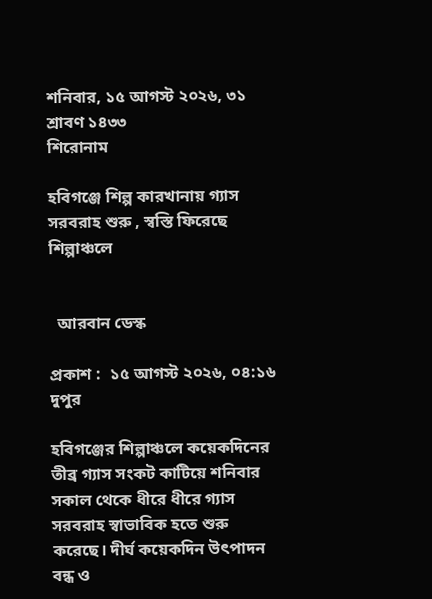শনিবার, ১৫ আগস্ট ২০২৬, ৩১ শ্রাবণ ১৪৩৩
শিরোনাম

হবিগঞ্জে শিল্প কারখানায় গ্যাস সরবরাহ শুরু , স্বস্তি ফিরেছে শিল্পাঞ্চলে


  আরবান ডেস্ক

প্রকাশ :  ১৫ আগস্ট ২০২৬, ০৪:১৬ দুপুর

হবিগঞ্জের শিল্পাঞ্চলে কয়েকদিনের তীব্র গ্যাস সংকট কাটিয়ে শনিবার সকাল থেকে ধীরে ধীরে গ্যাস সরবরাহ স্বাভাবিক হতে শুরু করেছে। দীর্ঘ কয়েকদিন উৎপাদন বন্ধ ও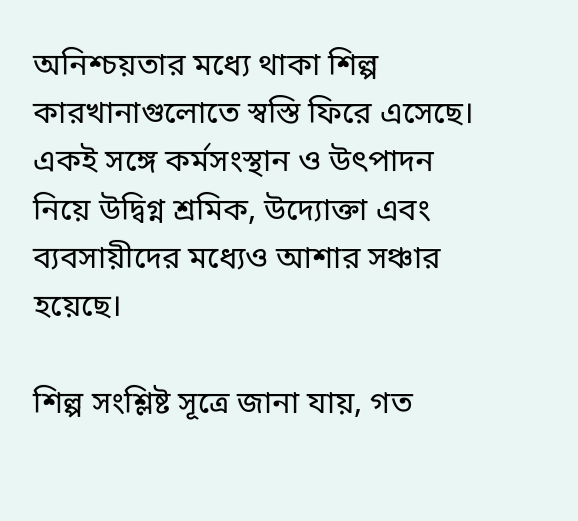অনিশ্চয়তার মধ্যে থাকা শিল্প কারখানাগুলোতে স্বস্তি ফিরে এসেছে। একই সঙ্গে কর্মসংস্থান ও উৎপাদন নিয়ে উদ্বিগ্ন শ্রমিক, উদ্যোক্তা এবং ব্যবসায়ীদের মধ্যেও আশার সঞ্চার হয়েছে।

শিল্প সংশ্লিষ্ট সূত্রে জানা যায়, গত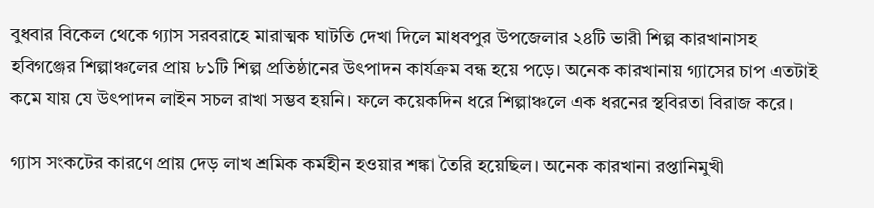বুধবার বিকেল থেকে গ্যাস সরবরাহে মারাত্মক ঘাটতি দেখা দিলে মাধবপুর উপজেলার ২৪টি ভারী শিল্প কারখানাসহ হবিগঞ্জের শিল্পাঞ্চলের প্রায় ৮১টি শিল্প প্রতিষ্ঠানের উৎপাদন কার্যক্রম বন্ধ হয়ে পড়ে। অনেক কারখানায় গ্যাসের চাপ এতটাই কমে যায় যে উৎপাদন লাইন সচল রাখা সম্ভব হয়নি। ফলে কয়েকদিন ধরে শিল্পাঞ্চলে এক ধরনের স্থবিরতা বিরাজ করে।

গ্যাস সংকটের কারণে প্রায় দেড় লাখ শ্রমিক কর্মহীন হওয়ার শঙ্কা তৈরি হয়েছিল। অনেক কারখানা রপ্তানিমুখী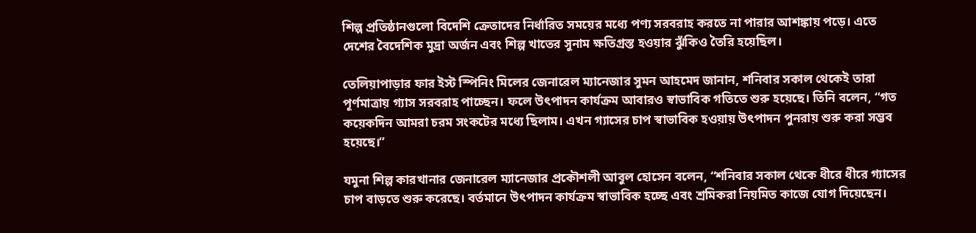শিল্প প্রতিষ্ঠানগুলো বিদেশি ক্রেতাদের নির্ধারিত সময়ের মধ্যে পণ্য সরবরাহ করতে না পারার আশঙ্কায় পড়ে। এতে দেশের বৈদেশিক মুদ্রা অর্জন এবং শিল্প খাতের সুনাম ক্ষতিগ্রস্ত হওয়ার ঝুঁকিও তৈরি হয়েছিল।

তেলিয়াপাড়ার ফার ইস্ট স্পিনিং মিলের জেনারেল ম্যানেজার সুমন আহমেদ জানান, শনিবার সকাল থেকেই তারা পূর্ণমাত্রায় গ্যাস সরবরাহ পাচ্ছেন। ফলে উৎপাদন কার্যক্রম আবারও স্বাভাবিক গতিতে শুরু হয়েছে। তিনি বলেন, “গত কয়েকদিন আমরা চরম সংকটের মধ্যে ছিলাম। এখন গ্যাসের চাপ স্বাভাবিক হওয়ায় উৎপাদন পুনরায় শুরু করা সম্ভব হয়েছে।”

যমুনা শিল্প কারখানার জেনারেল ম্যানেজার প্রকৌশলী আবুল হোসেন বলেন, “শনিবার সকাল থেকে ধীরে ধীরে গ্যাসের চাপ বাড়তে শুরু করেছে। বর্তমানে উৎপাদন কার্যক্রম স্বাভাবিক হচ্ছে এবং শ্রমিকরা নিয়মিত কাজে যোগ দিয়েছেন।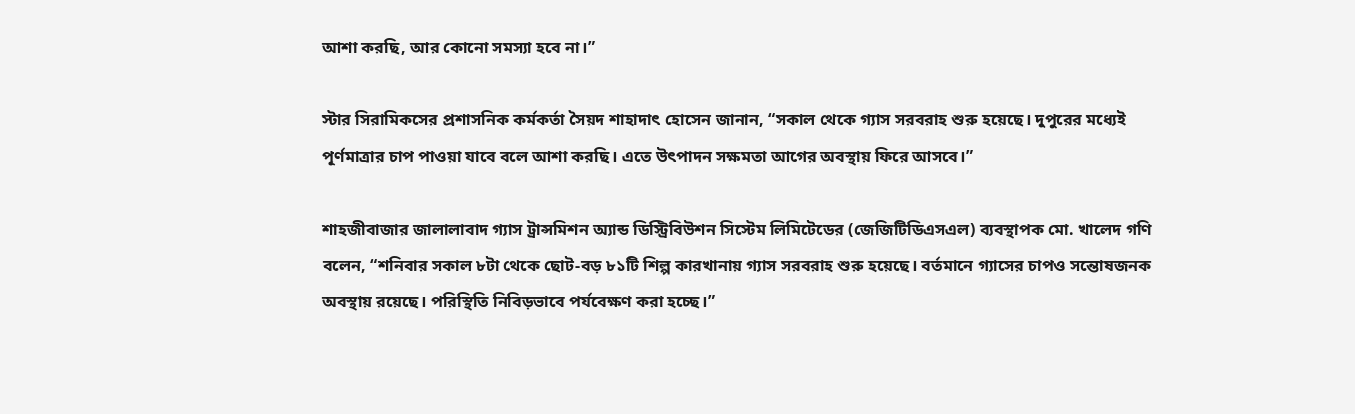আশা করছি, আর কোনো সমস্যা হবে না।”

স্টার সিরামিকসের প্রশাসনিক কর্মকর্তা সৈয়দ শাহাদাৎ হোসেন জানান, “সকাল থেকে গ্যাস সরবরাহ শুরু হয়েছে। দুপুরের মধ্যেই পূর্ণমাত্রার চাপ পাওয়া যাবে বলে আশা করছি। এতে উৎপাদন সক্ষমতা আগের অবস্থায় ফিরে আসবে।”

শাহজীবাজার জালালাবাদ গ্যাস ট্রান্সমিশন অ্যান্ড ডিস্ট্রিবিউশন সিস্টেম লিমিটেডের (জেজিটিডিএসএল) ব্যবস্থাপক মো. খালেদ গণি বলেন, “শনিবার সকাল ৮টা থেকে ছোট-বড় ৮১টি শিল্প কারখানায় গ্যাস সরবরাহ শুরু হয়েছে। বর্তমানে গ্যাসের চাপও সন্তোষজনক অবস্থায় রয়েছে। পরিস্থিতি নিবিড়ভাবে পর্যবেক্ষণ করা হচ্ছে।”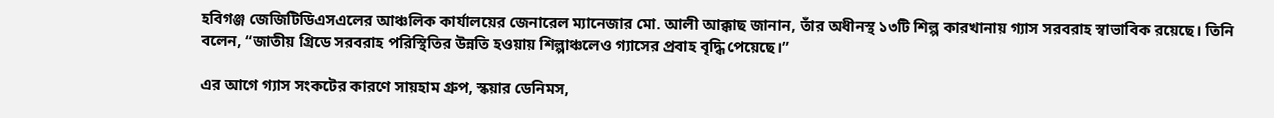হবিগঞ্জ জেজিটিডিএসএলের আঞ্চলিক কার্যালয়ের জেনারেল ম্যানেজার মো. আলী আক্কাছ জানান, তাঁর অধীনস্থ ১৩টি শিল্প কারখানায় গ্যাস সরবরাহ স্বাভাবিক রয়েছে। তিনি বলেন, “জাতীয় গ্রিডে সরবরাহ পরিস্থিতির উন্নতি হওয়ায় শিল্পাঞ্চলেও গ্যাসের প্রবাহ বৃদ্ধি পেয়েছে।”

এর আগে গ্যাস সংকটের কারণে সায়হাম গ্রুপ, স্কয়ার ডেনিমস,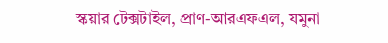স্কয়ার টেক্সটাইল, প্রাণ-আরএফএল, যমুনা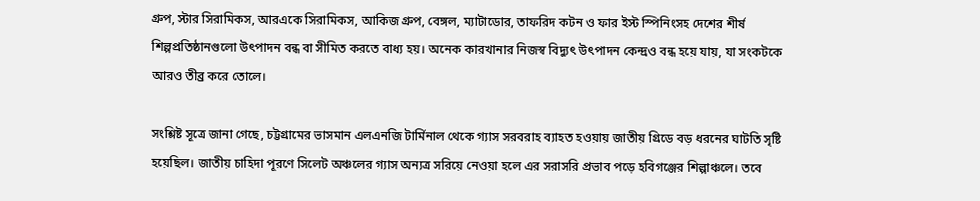গ্রুপ, স্টার সিরামিকস, আরএকে সিরামিকস, আকিজ গ্রুপ, বেঙ্গল, ম্যাটাডোর, তাফরিদ কটন ও ফার ইস্ট স্পিনিংসহ দেশের শীর্ষ শিল্পপ্রতিষ্ঠানগুলো উৎপাদন বন্ধ বা সীমিত করতে বাধ্য হয়। অনেক কারখানার নিজস্ব বিদ্যুৎ উৎপাদন কেন্দ্রও বন্ধ হয়ে যায়, যা সংকটকে আরও তীব্র করে তোলে।

সংশ্লিষ্ট সূত্রে জানা গেছে, চট্টগ্রামের ভাসমান এলএনজি টার্মিনাল থেকে গ্যাস সরবরাহ ব্যাহত হওয়ায় জাতীয় গ্রিডে বড় ধরনের ঘাটতি সৃষ্টি হয়েছিল। জাতীয় চাহিদা পূরণে সিলেট অঞ্চলের গ্যাস অন্যত্র সরিয়ে নেওয়া হলে এর সরাসরি প্রভাব পড়ে হবিগঞ্জের শিল্পাঞ্চলে। তবে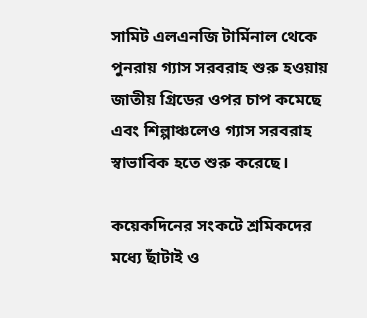সামিট এলএনজি টার্মিনাল থেকে পুনরায় গ্যাস সরবরাহ শুরু হওয়ায় জাতীয় গ্রিডের ওপর চাপ কমেছে এবং শিল্পাঞ্চলেও গ্যাস সরবরাহ স্বাভাবিক হতে শুরু করেছে।

কয়েকদিনের সংকটে শ্রমিকদের মধ্যে ছাঁটাই ও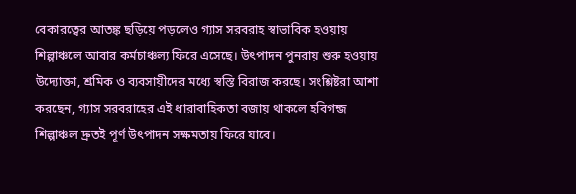বেকারত্বের আতঙ্ক ছড়িয়ে পড়লেও গ্যাস সরবরাহ স্বাভাবিক হওয়ায় শিল্পাঞ্চলে আবার কর্মচাঞ্চল্য ফিরে এসেছে। উৎপাদন পুনরায় শুরু হওয়ায় উদ্যোক্তা, শ্রমিক ও ব্যবসায়ীদের মধ্যে স্বস্তি বিরাজ করছে। সংশ্লিষ্টরা আশা করছেন, গ্যাস সরবরাহের এই ধারাবাহিকতা বজায় থাকলে হবিগন্জ শিল্পাঞ্চল দ্রুতই পূর্ণ উৎপাদন সক্ষমতায় ফিরে যাবে।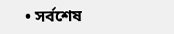• সর্বশেষ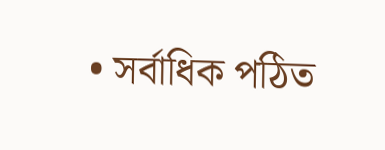• সর্বাধিক পঠিত